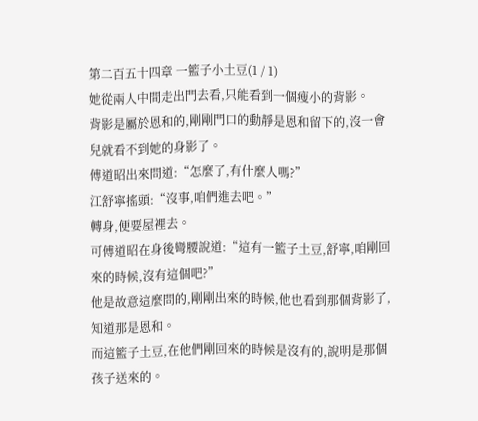第二百五十四章 一籃子小土豆(1 / 1)
她從兩人中間走出門去看,只能看到一個瘦小的背影。
背影是屬於恩和的,剛剛門口的動靜是恩和留下的,沒一會兒就看不到她的身影了。
傅道昭出來問道:“怎麼了,有什麼人嗎?”
江舒寧搖頭:“沒事,咱們進去吧。”
轉身,便要屋裡去。
可傅道昭在身後彎腰說道:“這有一籃子土豆,舒寧,咱剛回來的時候,沒有這個吧?”
他是故意這麼問的,剛剛出來的時候,他也看到那個背影了,知道那是恩和。
而這籃子土豆,在他們剛回來的時候是沒有的,說明是那個孩子送來的。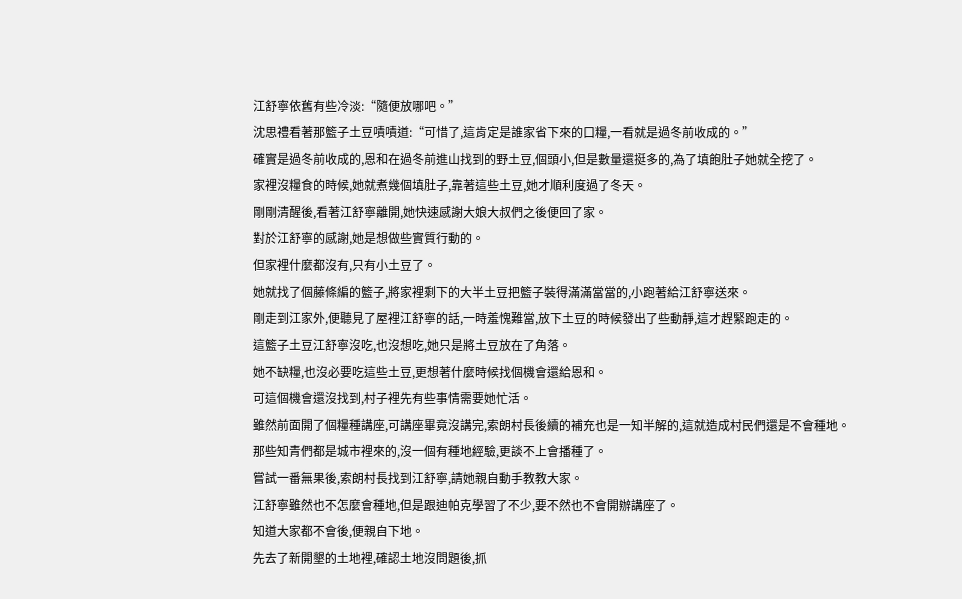江舒寧依舊有些冷淡:“隨便放哪吧。”
沈思禮看著那籃子土豆嘖嘖道:“可惜了,這肯定是誰家省下來的口糧,一看就是過冬前收成的。”
確實是過冬前收成的,恩和在過冬前進山找到的野土豆,個頭小,但是數量還挺多的,為了填飽肚子她就全挖了。
家裡沒糧食的時候,她就煮幾個填肚子,靠著這些土豆,她才順利度過了冬天。
剛剛清醒後,看著江舒寧離開,她快速感謝大娘大叔們之後便回了家。
對於江舒寧的感謝,她是想做些實質行動的。
但家裡什麼都沒有,只有小土豆了。
她就找了個藤條編的籃子,將家裡剩下的大半土豆把籃子裝得滿滿當當的,小跑著給江舒寧送來。
剛走到江家外,便聽見了屋裡江舒寧的話,一時羞愧難當,放下土豆的時候發出了些動靜,這才趕緊跑走的。
這籃子土豆江舒寧沒吃,也沒想吃,她只是將土豆放在了角落。
她不缺糧,也沒必要吃這些土豆,更想著什麼時候找個機會還給恩和。
可這個機會還沒找到,村子裡先有些事情需要她忙活。
雖然前面開了個糧種講座,可講座畢竟沒講完,索朗村長後續的補充也是一知半解的,這就造成村民們還是不會種地。
那些知青們都是城市裡來的,沒一個有種地經驗,更談不上會播種了。
嘗試一番無果後,索朗村長找到江舒寧,請她親自動手教教大家。
江舒寧雖然也不怎麼會種地,但是跟迪帕克學習了不少,要不然也不會開辦講座了。
知道大家都不會後,便親自下地。
先去了新開墾的土地裡,確認土地沒問題後,抓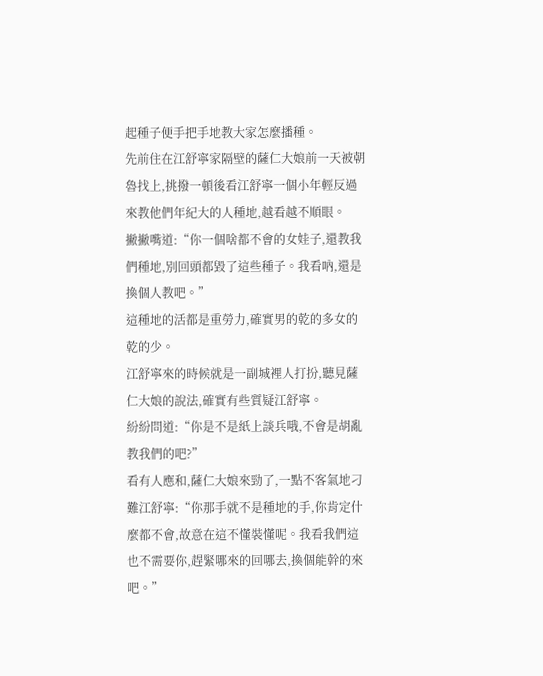起種子便手把手地教大家怎麼播種。
先前住在江舒寧家隔壁的薩仁大娘前一天被朝魯找上,挑撥一頓後看江舒寧一個小年輕反過來教他們年紀大的人種地,越看越不順眼。
撇撇嘴道:“你一個啥都不會的女娃子,還教我們種地,別回頭都毀了這些種子。我看吶,還是換個人教吧。”
這種地的活都是重勞力,確實男的乾的多女的乾的少。
江舒寧來的時候就是一副城裡人打扮,聽見薩仁大娘的說法,確實有些質疑江舒寧。
紛紛問道:“你是不是紙上談兵哦,不會是胡亂教我們的吧?”
看有人應和,薩仁大娘來勁了,一點不客氣地刁難江舒寧:“你那手就不是種地的手,你肯定什麼都不會,故意在這不懂裝懂呢。我看我們這也不需要你,趕緊哪來的回哪去,換個能幹的來吧。”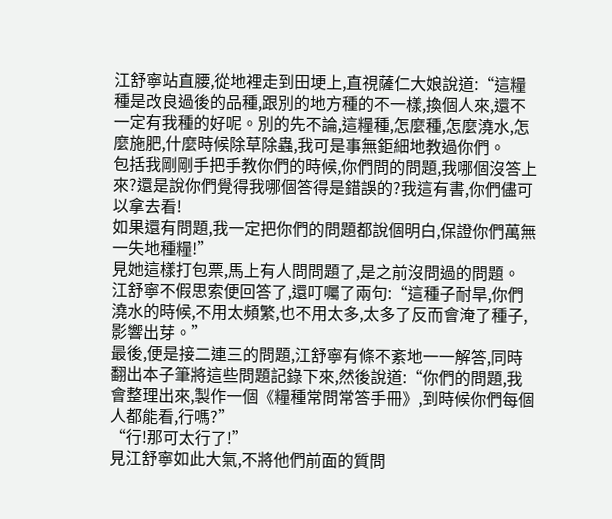江舒寧站直腰,從地裡走到田埂上,直視薩仁大娘說道:“這糧種是改良過後的品種,跟別的地方種的不一樣,換個人來,還不一定有我種的好呢。別的先不論,這糧種,怎麼種,怎麼澆水,怎麼施肥,什麼時候除草除蟲,我可是事無鉅細地教過你們。
包括我剛剛手把手教你們的時候,你們問的問題,我哪個沒答上來?還是說你們覺得我哪個答得是錯誤的?我這有書,你們儘可以拿去看!
如果還有問題,我一定把你們的問題都說個明白,保證你們萬無一失地種糧!”
見她這樣打包票,馬上有人問問題了,是之前沒問過的問題。
江舒寧不假思索便回答了,還叮囑了兩句:“這種子耐旱,你們澆水的時候,不用太頻繁,也不用太多,太多了反而會淹了種子,影響出芽。”
最後,便是接二連三的問題,江舒寧有條不紊地一一解答,同時翻出本子筆將這些問題記錄下來,然後說道:“你們的問題,我會整理出來,製作一個《糧種常問常答手冊》,到時候你們每個人都能看,行嗎?”
“行!那可太行了!”
見江舒寧如此大氣,不將他們前面的質問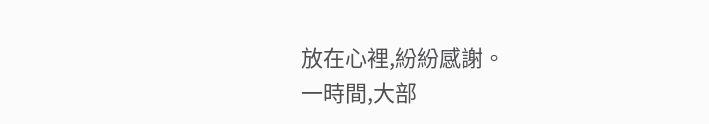放在心裡,紛紛感謝。
一時間,大部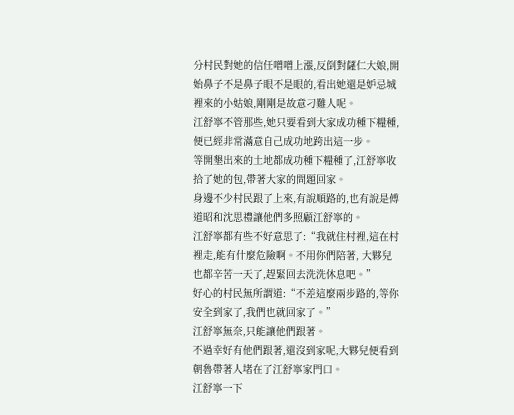分村民對她的信任噌噌上漲,反倒對薩仁大娘,開始鼻子不是鼻子眼不是眼的,看出她還是妒忌城裡來的小姑娘,剛剛是故意刁難人呢。
江舒寧不管那些,她只要看到大家成功種下糧種,便已經非常滿意自己成功地跨出這一步。
等開墾出來的土地都成功種下糧種了,江舒寧收拾了她的包,帶著大家的問題回家。
身邊不少村民跟了上來,有說順路的,也有說是傅道昭和沈思禮讓他們多照顧江舒寧的。
江舒寧都有些不好意思了:“我就住村裡,這在村裡走,能有什麼危險啊。不用你們陪著, 大夥兒也都辛苦一天了,趕緊回去洗洗休息吧。”
好心的村民無所謂道:“不差這麼兩步路的,等你安全到家了,我們也就回家了。”
江舒寧無奈,只能讓他們跟著。
不過幸好有他們跟著,還沒到家呢,大夥兒便看到朝魯帶著人堵在了江舒寧家門口。
江舒寧一下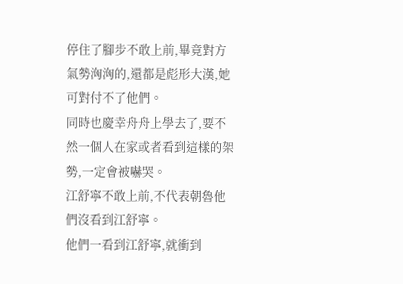停住了腳步不敢上前,畢竟對方氣勢洶洶的,還都是彪形大漢,她可對付不了他們。
同時也慶幸舟舟上學去了,要不然一個人在家或者看到這樣的架勢,一定會被嚇哭。
江舒寧不敢上前,不代表朝魯他們沒看到江舒寧。
他們一看到江舒寧,就衝到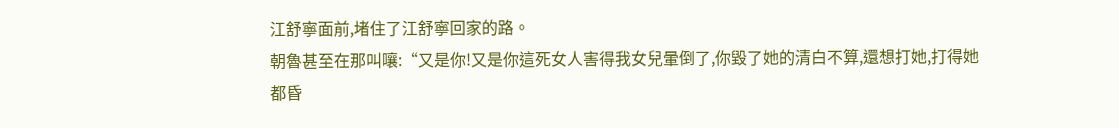江舒寧面前,堵住了江舒寧回家的路。
朝魯甚至在那叫嚷:“又是你!又是你這死女人害得我女兒暈倒了,你毀了她的清白不算,還想打她,打得她都昏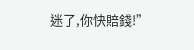迷了,你快賠錢!”